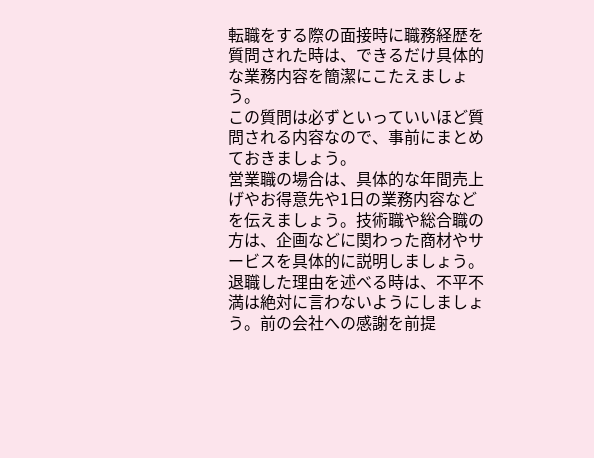転職をする際の面接時に職務経歴を質問された時は、できるだけ具体的な業務内容を簡潔にこたえましょう。
この質問は必ずといっていいほど質問される内容なので、事前にまとめておきましょう。
営業職の場合は、具体的な年間売上げやお得意先や1日の業務内容などを伝えましょう。技術職や総合職の方は、企画などに関わった商材やサービスを具体的に説明しましょう。
退職した理由を述べる時は、不平不満は絶対に言わないようにしましょう。前の会社への感謝を前提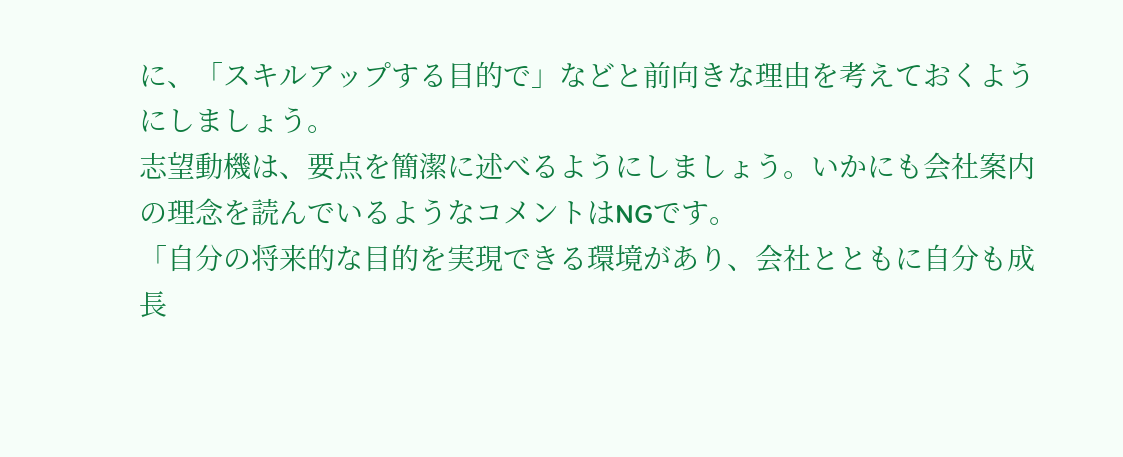に、「スキルアップする目的で」などと前向きな理由を考えておくようにしましょう。
志望動機は、要点を簡潔に述べるようにしましょう。いかにも会社案内の理念を読んでいるようなコメントはNGです。
「自分の将来的な目的を実現できる環境があり、会社とともに自分も成長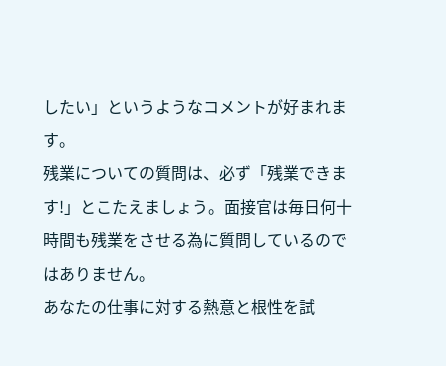したい」というようなコメントが好まれます。
残業についての質問は、必ず「残業できます!」とこたえましょう。面接官は毎日何十時間も残業をさせる為に質問しているのではありません。
あなたの仕事に対する熱意と根性を試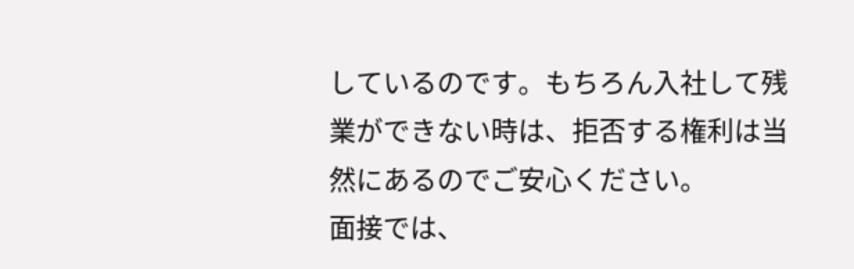しているのです。もちろん入社して残業ができない時は、拒否する権利は当然にあるのでご安心ください。
面接では、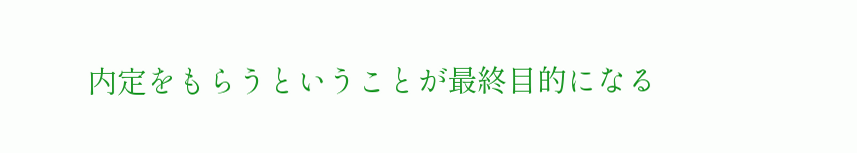内定をもらうということが最終目的になる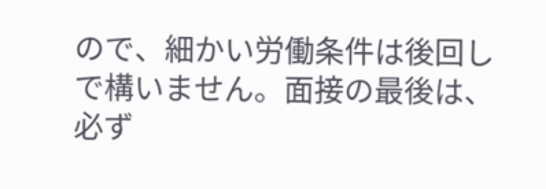ので、細かい労働条件は後回しで構いません。面接の最後は、必ず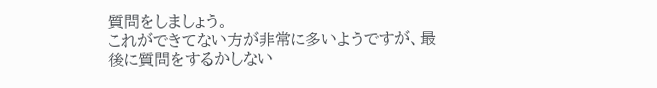質問をしましょう。
これができてない方が非常に多いようですが、最後に質問をするかしない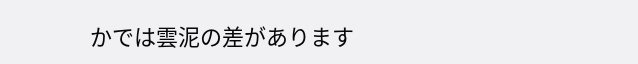かでは雲泥の差があります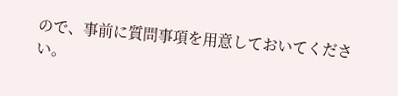ので、事前に質問事項を用意しておいてください。